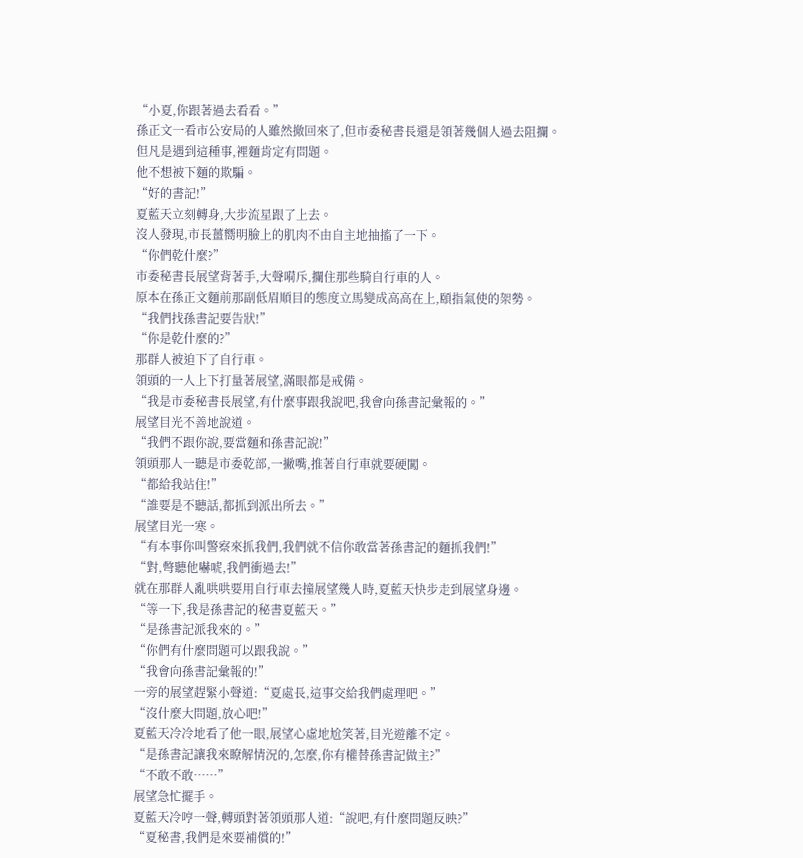“小夏,你跟著過去看看。”
孫正文一看市公安局的人雖然撤回來了,但市委秘書長還是領著幾個人過去阻攔。
但凡是遇到這種事,裡麵肯定有問題。
他不想被下麵的欺騙。
“好的書記!”
夏藍天立刻轉身,大步流星跟了上去。
沒人發現,市長薑嚮明臉上的肌肉不由自主地抽搐了一下。
“你們乾什麼?”
市委秘書長展望背著手,大聲嗬斥,攔住那些騎自行車的人。
原本在孫正文麵前那副低眉順目的態度立馬變成高高在上,頤指氣使的架勢。
“我們找孫書記要告狀!”
“你是乾什麼的?”
那群人被迫下了自行車。
領頭的一人上下打量著展望,滿眼都是戒備。
“我是市委秘書長展望,有什麼事跟我說吧,我會向孫書記彙報的。”
展望目光不善地說道。
“我們不跟你說,要當麵和孫書記說!”
領頭那人一聽是市委乾部,一撇嘴,推著自行車就要硬闖。
“都給我站住!”
“誰要是不聽話,都抓到派出所去。”
展望目光一寒。
“有本事你叫警察來抓我們,我們就不信你敢當著孫書記的麵抓我們!”
“對,彆聽他嚇唬,我們衝過去!”
就在那群人亂哄哄要用自行車去撞展望幾人時,夏藍天快步走到展望身邊。
“等一下,我是孫書記的秘書夏藍天。”
“是孫書記派我來的。”
“你們有什麼問題可以跟我說。”
“我會向孫書記彙報的!”
一旁的展望趕緊小聲道:“夏處長,這事交給我們處理吧。”
“沒什麼大問題,放心吧!”
夏藍天冷冷地看了他一眼,展望心虛地尬笑著,目光遊離不定。
“是孫書記讓我來瞭解情況的,怎麼,你有權替孫書記做主?”
“不敢不敢……”
展望急忙擺手。
夏藍天冷哼一聲,轉頭對著領頭那人道:“說吧,有什麼問題反映?”
“夏秘書,我們是來要補償的!”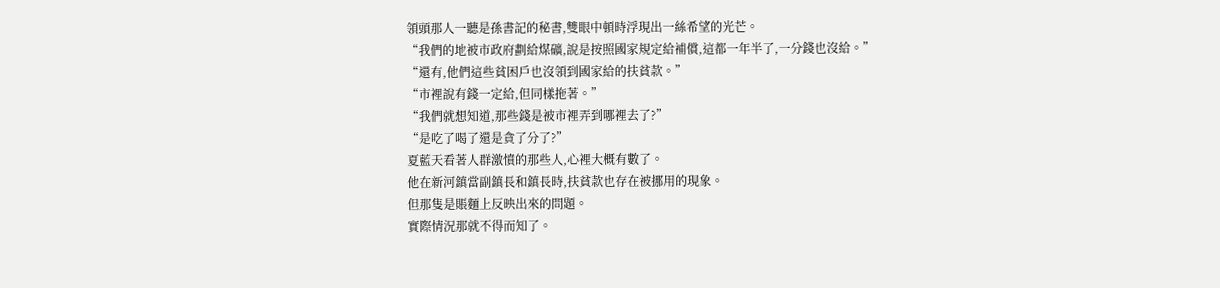領頭那人一聽是孫書記的秘書,雙眼中頓時浮現出一絲希望的光芒。
“我們的地被市政府劃給煤礦,說是按照國家規定給補償,這都一年半了,一分錢也沒給。”
“還有,他們這些貧困戶也沒領到國家給的扶貧款。”
“市裡說有錢一定給,但同樣拖著。”
“我們就想知道,那些錢是被市裡弄到哪裡去了?”
“是吃了喝了還是貪了分了?”
夏藍天看著人群激憤的那些人,心裡大概有數了。
他在新河鎮當副鎮長和鎮長時,扶貧款也存在被挪用的現象。
但那隻是賬麵上反映出來的問題。
實際情況那就不得而知了。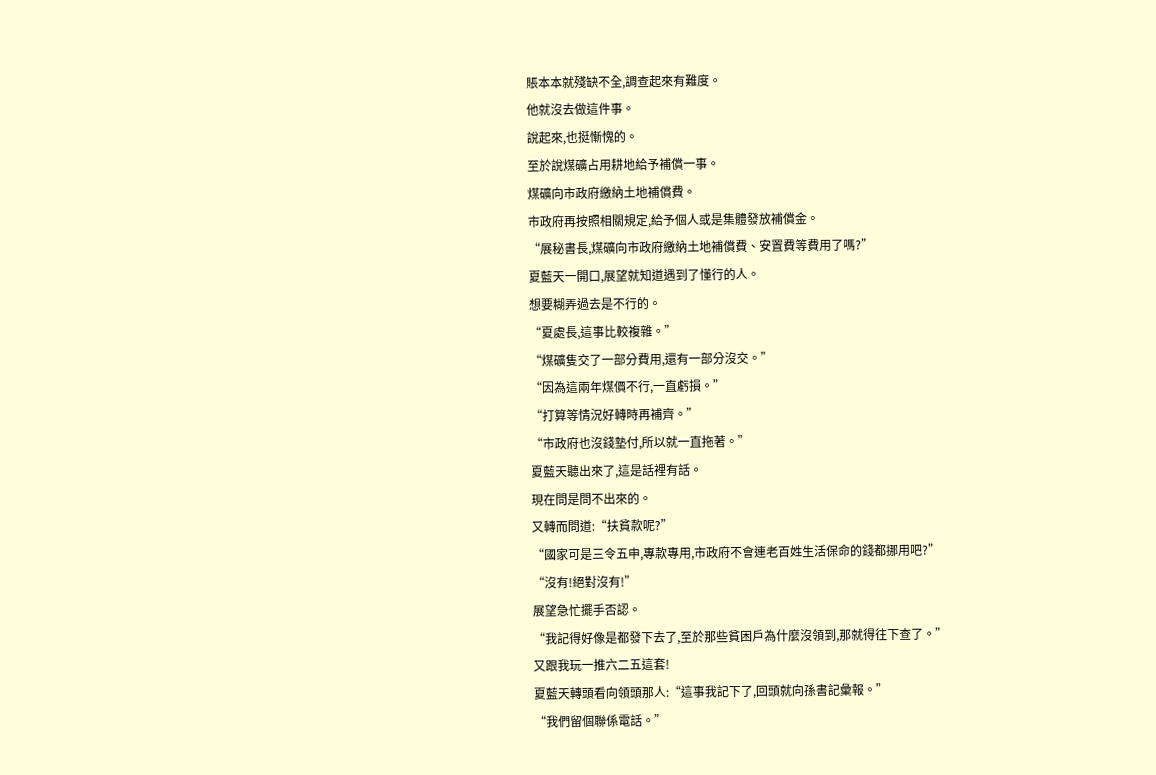賬本本就殘缺不全,調查起來有難度。
他就沒去做這件事。
說起來,也挺慚愧的。
至於說煤礦占用耕地給予補償一事。
煤礦向市政府繳納土地補償費。
市政府再按照相關規定,給予個人或是集體發放補償金。
“展秘書長,煤礦向市政府繳納土地補償費、安置費等費用了嗎?”
夏藍天一開口,展望就知道遇到了懂行的人。
想要糊弄過去是不行的。
“夏處長,這事比較複雜。”
“煤礦隻交了一部分費用,還有一部分沒交。”
“因為這兩年煤價不行,一直虧損。”
“打算等情況好轉時再補齊。”
“市政府也沒錢墊付,所以就一直拖著。”
夏藍天聽出來了,這是話裡有話。
現在問是問不出來的。
又轉而問道:“扶貧款呢?”
“國家可是三令五申,專款專用,市政府不會連老百姓生活保命的錢都挪用吧?”
“沒有!絕對沒有!”
展望急忙擺手否認。
“我記得好像是都發下去了,至於那些貧困戶為什麼沒領到,那就得往下查了。”
又跟我玩一推六二五這套!
夏藍天轉頭看向領頭那人:“這事我記下了,回頭就向孫書記彙報。”
“我們留個聯係電話。”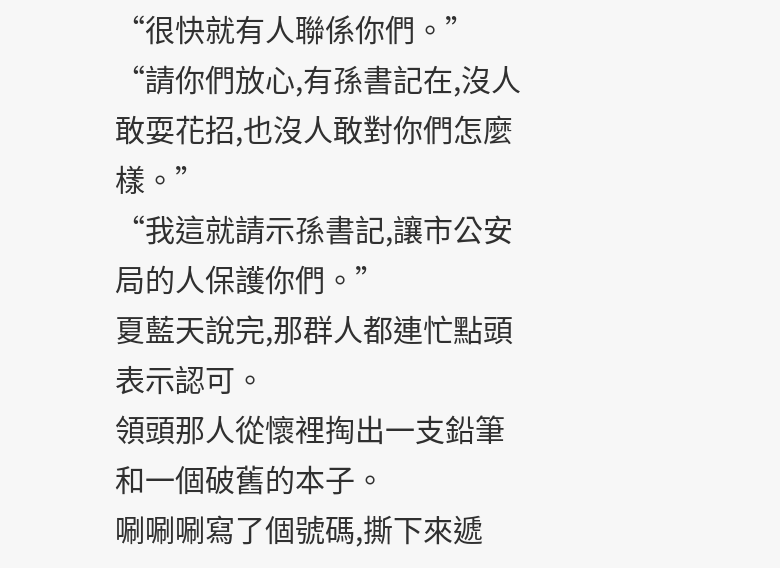“很快就有人聯係你們。”
“請你們放心,有孫書記在,沒人敢耍花招,也沒人敢對你們怎麼樣。”
“我這就請示孫書記,讓市公安局的人保護你們。”
夏藍天說完,那群人都連忙點頭表示認可。
領頭那人從懷裡掏出一支鉛筆和一個破舊的本子。
唰唰唰寫了個號碼,撕下來遞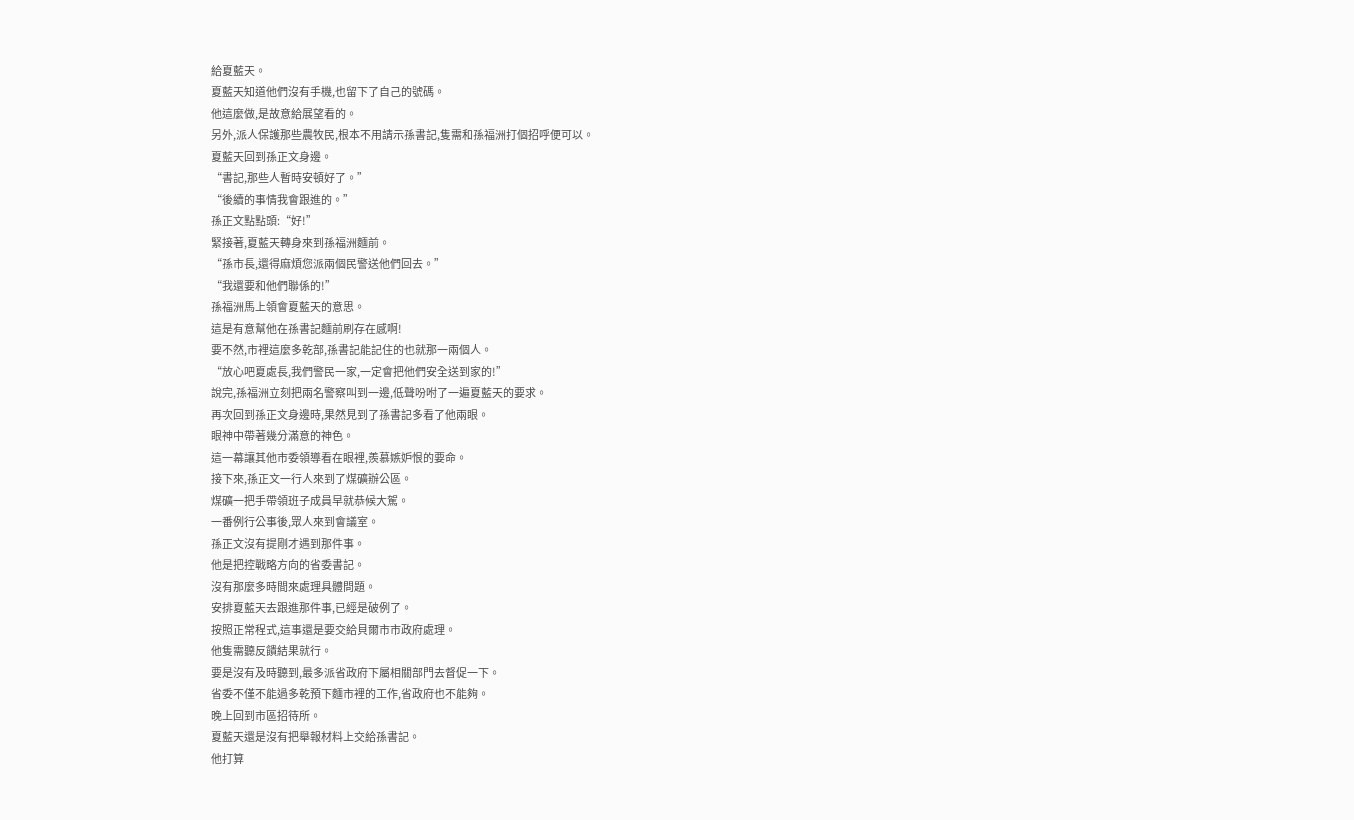給夏藍天。
夏藍天知道他們沒有手機,也留下了自己的號碼。
他這麼做,是故意給展望看的。
另外,派人保護那些農牧民,根本不用請示孫書記,隻需和孫福洲打個招呼便可以。
夏藍天回到孫正文身邊。
“書記,那些人暫時安頓好了。”
“後續的事情我會跟進的。”
孫正文點點頭:“好!”
緊接著,夏藍天轉身來到孫福洲麵前。
“孫市長,還得麻煩您派兩個民警送他們回去。”
“我還要和他們聯係的!”
孫福洲馬上領會夏藍天的意思。
這是有意幫他在孫書記麵前刷存在感啊!
要不然,市裡這麼多乾部,孫書記能記住的也就那一兩個人。
“放心吧夏處長,我們警民一家,一定會把他們安全送到家的!”
說完,孫福洲立刻把兩名警察叫到一邊,低聲吩咐了一遍夏藍天的要求。
再次回到孫正文身邊時,果然見到了孫書記多看了他兩眼。
眼神中帶著幾分滿意的神色。
這一幕讓其他市委領導看在眼裡,羨慕嫉妒恨的要命。
接下來,孫正文一行人來到了煤礦辦公區。
煤礦一把手帶領班子成員早就恭候大駕。
一番例行公事後,眾人來到會議室。
孫正文沒有提剛才遇到那件事。
他是把控戰略方向的省委書記。
沒有那麼多時間來處理具體問題。
安排夏藍天去跟進那件事,已經是破例了。
按照正常程式,這事還是要交給貝爾市市政府處理。
他隻需聽反饋結果就行。
要是沒有及時聽到,最多派省政府下屬相關部門去督促一下。
省委不僅不能過多乾預下麵市裡的工作,省政府也不能夠。
晚上回到市區招待所。
夏藍天還是沒有把舉報材料上交給孫書記。
他打算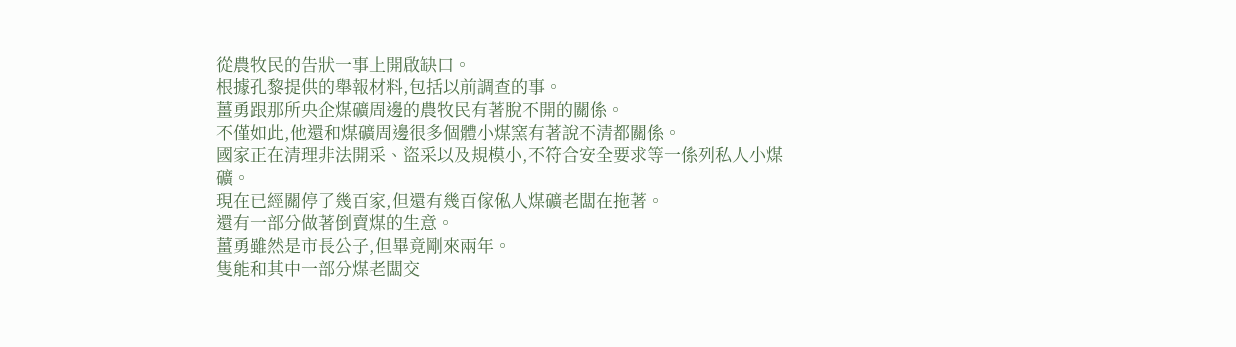從農牧民的告狀一事上開啟缺口。
根據孔黎提供的舉報材料,包括以前調查的事。
薑勇跟那所央企煤礦周邊的農牧民有著脫不開的關係。
不僅如此,他還和煤礦周邊很多個體小煤窯有著說不清都關係。
國家正在清理非法開采、盜采以及規模小,不符合安全要求等一係列私人小煤礦。
現在已經關停了幾百家,但還有幾百傢俬人煤礦老闆在拖著。
還有一部分做著倒賣煤的生意。
薑勇雖然是市長公子,但畢竟剛來兩年。
隻能和其中一部分煤老闆交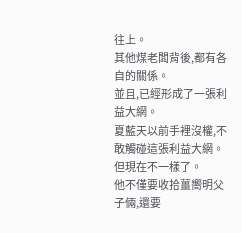往上。
其他煤老闆背後,都有各自的關係。
並且,已經形成了一張利益大網。
夏藍天以前手裡沒權,不敢觸碰這張利益大網。
但現在不一樣了。
他不僅要收拾薑嚮明父子倆,還要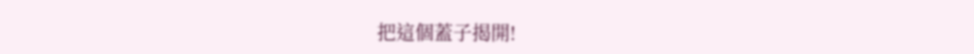把這個蓋子揭開!